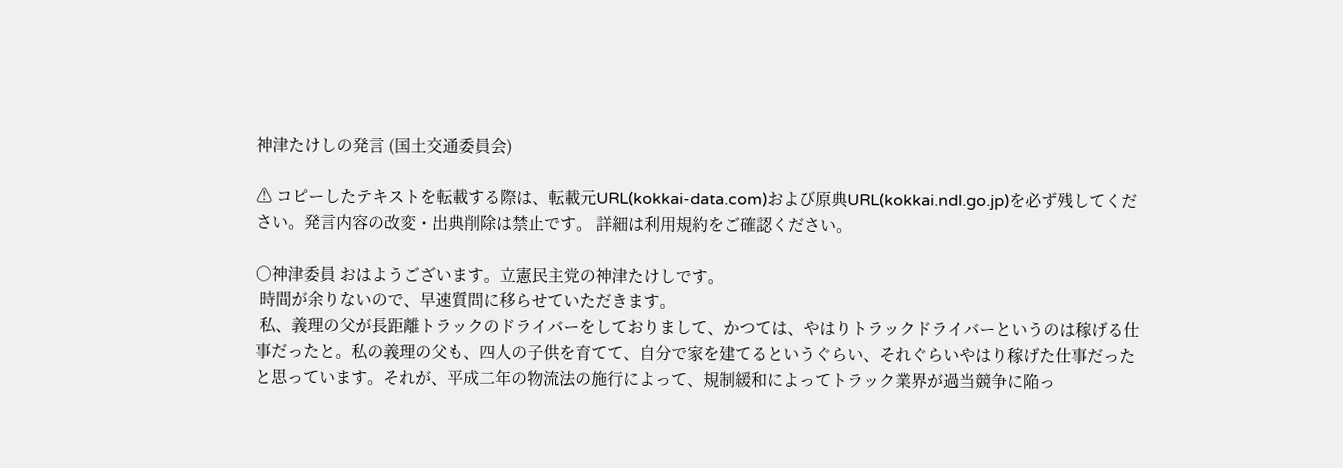神津たけしの発言 (国土交通委員会)

⚠ コピーしたテキストを転載する際は、転載元URL(kokkai-data.com)および原典URL(kokkai.ndl.go.jp)を必ず残してください。発言内容の改変・出典削除は禁止です。 詳細は利用規約をご確認ください。

○神津委員 おはようございます。立憲民主党の神津たけしです。
 時間が余りないので、早速質問に移らせていただきます。
 私、義理の父が長距離トラックのドライバーをしておりまして、かつては、やはりトラックドライバーというのは稼げる仕事だったと。私の義理の父も、四人の子供を育てて、自分で家を建てるというぐらい、それぐらいやはり稼げた仕事だったと思っています。それが、平成二年の物流法の施行によって、規制緩和によってトラック業界が過当競争に陥っ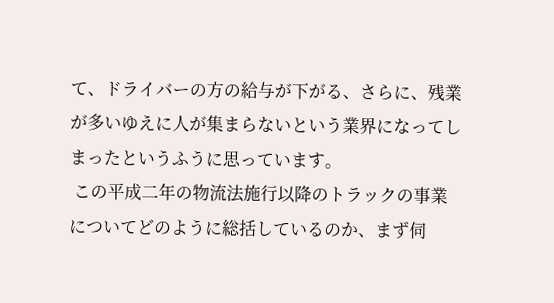て、ドライバーの方の給与が下がる、さらに、残業が多いゆえに人が集まらないという業界になってしまったというふうに思っています。
 この平成二年の物流法施行以降のトラックの事業についてどのように総括しているのか、まず伺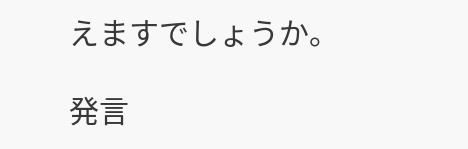えますでしょうか。

発言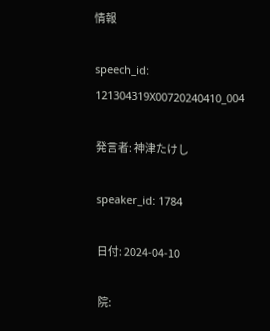情報

speech_id: 121304319X00720240410_004

発言者: 神津たけし

speaker_id: 1784

日付: 2024-04-10

院: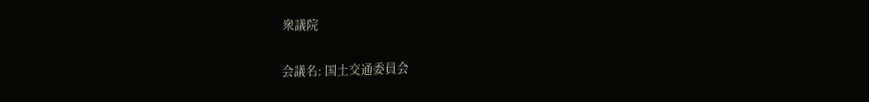衆議院

会議名: 国土交通委員会